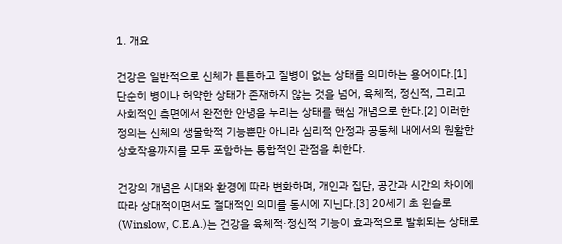1. 개요

건강은 일반적으로 신체가 튼튼하고 질병이 없는 상태를 의미하는 용어이다.[1] 단순히 병이나 허약한 상태가 존재하지 않는 것을 넘어, 육체적, 정신적, 그리고 사회적인 측면에서 완전한 안녕을 누리는 상태를 핵심 개념으로 한다.[2] 이러한 정의는 신체의 생물학적 기능뿐만 아니라 심리적 안정과 공동체 내에서의 원활한 상호작용까지를 모두 포함하는 통합적인 관점을 취한다.

건강의 개념은 시대와 환경에 따라 변화하며, 개인과 집단, 공간과 시간의 차이에 따라 상대적이면서도 절대적인 의미를 동시에 지닌다.[3] 20세기 초 윈슬로(Winslow, C.E.A.)는 건강을 육체적·정신적 기능이 효과적으로 발휘되는 상태로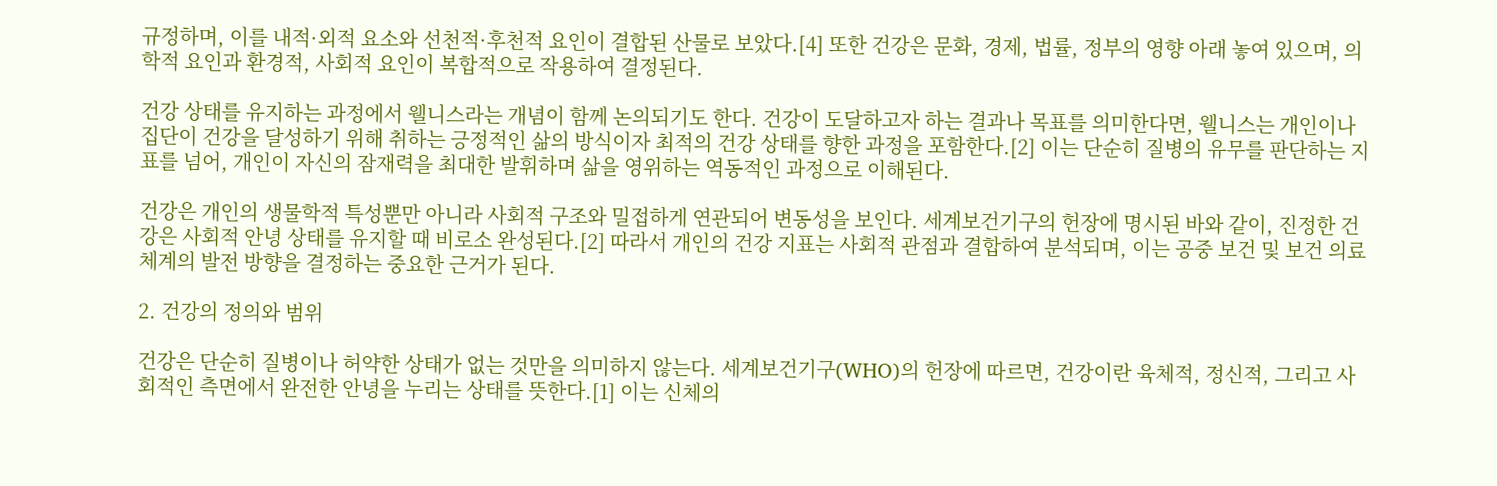규정하며, 이를 내적·외적 요소와 선천적·후천적 요인이 결합된 산물로 보았다.[4] 또한 건강은 문화, 경제, 법률, 정부의 영향 아래 놓여 있으며, 의학적 요인과 환경적, 사회적 요인이 복합적으로 작용하여 결정된다.

건강 상태를 유지하는 과정에서 웰니스라는 개념이 함께 논의되기도 한다. 건강이 도달하고자 하는 결과나 목표를 의미한다면, 웰니스는 개인이나 집단이 건강을 달성하기 위해 취하는 긍정적인 삶의 방식이자 최적의 건강 상태를 향한 과정을 포함한다.[2] 이는 단순히 질병의 유무를 판단하는 지표를 넘어, 개인이 자신의 잠재력을 최대한 발휘하며 삶을 영위하는 역동적인 과정으로 이해된다.

건강은 개인의 생물학적 특성뿐만 아니라 사회적 구조와 밀접하게 연관되어 변동성을 보인다. 세계보건기구의 헌장에 명시된 바와 같이, 진정한 건강은 사회적 안녕 상태를 유지할 때 비로소 완성된다.[2] 따라서 개인의 건강 지표는 사회적 관점과 결합하여 분석되며, 이는 공중 보건 및 보건 의료 체계의 발전 방향을 결정하는 중요한 근거가 된다.

2. 건강의 정의와 범위

건강은 단순히 질병이나 허약한 상태가 없는 것만을 의미하지 않는다. 세계보건기구(WHO)의 헌장에 따르면, 건강이란 육체적, 정신적, 그리고 사회적인 측면에서 완전한 안녕을 누리는 상태를 뜻한다.[1] 이는 신체의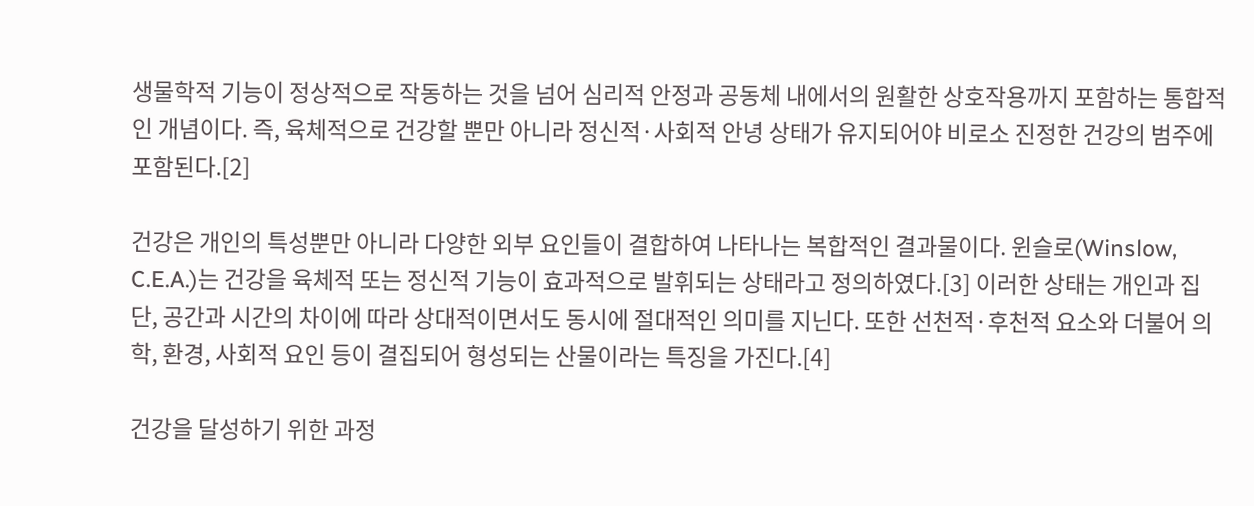생물학적 기능이 정상적으로 작동하는 것을 넘어 심리적 안정과 공동체 내에서의 원활한 상호작용까지 포함하는 통합적인 개념이다. 즉, 육체적으로 건강할 뿐만 아니라 정신적·사회적 안녕 상태가 유지되어야 비로소 진정한 건강의 범주에 포함된다.[2]

건강은 개인의 특성뿐만 아니라 다양한 외부 요인들이 결합하여 나타나는 복합적인 결과물이다. 윈슬로(Winslow, C.E.A.)는 건강을 육체적 또는 정신적 기능이 효과적으로 발휘되는 상태라고 정의하였다.[3] 이러한 상태는 개인과 집단, 공간과 시간의 차이에 따라 상대적이면서도 동시에 절대적인 의미를 지닌다. 또한 선천적·후천적 요소와 더불어 의학, 환경, 사회적 요인 등이 결집되어 형성되는 산물이라는 특징을 가진다.[4]

건강을 달성하기 위한 과정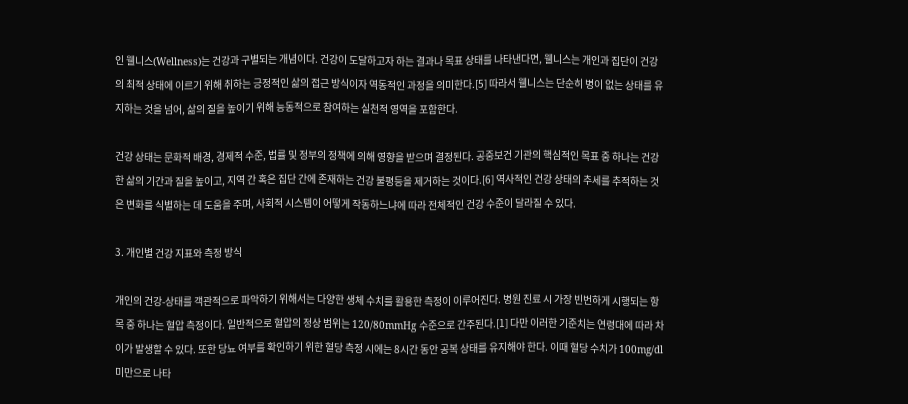인 웰니스(Wellness)는 건강과 구별되는 개념이다. 건강이 도달하고자 하는 결과나 목표 상태를 나타낸다면, 웰니스는 개인과 집단이 건강의 최적 상태에 이르기 위해 취하는 긍정적인 삶의 접근 방식이자 역동적인 과정을 의미한다.[5] 따라서 웰니스는 단순히 병이 없는 상태를 유지하는 것을 넘어, 삶의 질을 높이기 위해 능동적으로 참여하는 실천적 영역을 포함한다.

건강 상태는 문화적 배경, 경제적 수준, 법률 및 정부의 정책에 의해 영향을 받으며 결정된다. 공중보건 기관의 핵심적인 목표 중 하나는 건강한 삶의 기간과 질을 높이고, 지역 간 혹은 집단 간에 존재하는 건강 불평등을 제거하는 것이다.[6] 역사적인 건강 상태의 추세를 추적하는 것은 변화를 식별하는 데 도움을 주며, 사회적 시스템이 어떻게 작동하느냐에 따라 전체적인 건강 수준이 달라질 수 있다.

3. 개인별 건강 지표와 측정 방식

개인의 건강-상태를 객관적으로 파악하기 위해서는 다양한 생체 수치를 활용한 측정이 이루어진다. 병원 진료 시 가장 빈번하게 시행되는 항목 중 하나는 혈압 측정이다. 일반적으로 혈압의 정상 범위는 120/80mmHg 수준으로 간주된다.[1] 다만 이러한 기준치는 연령대에 따라 차이가 발생할 수 있다. 또한 당뇨 여부를 확인하기 위한 혈당 측정 시에는 8시간 동안 공복 상태를 유지해야 한다. 이때 혈당 수치가 100mg/dl 미만으로 나타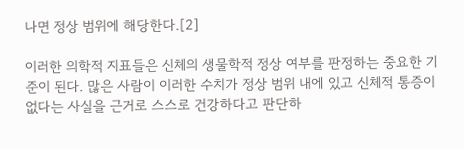나면 정상 범위에 해당한다.[2]

이러한 의학적 지표들은 신체의 생물학적 정상 여부를 판정하는 중요한 기준이 된다. 많은 사람이 이러한 수치가 정상 범위 내에 있고 신체적 통증이 없다는 사실을 근거로 스스로 건강하다고 판단하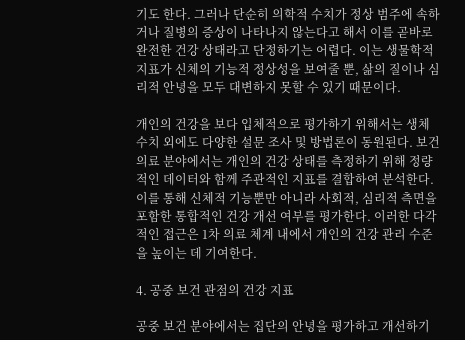기도 한다. 그러나 단순히 의학적 수치가 정상 범주에 속하거나 질병의 증상이 나타나지 않는다고 해서 이를 곧바로 완전한 건강 상태라고 단정하기는 어렵다. 이는 생물학적 지표가 신체의 기능적 정상성을 보여줄 뿐, 삶의 질이나 심리적 안녕을 모두 대변하지 못할 수 있기 때문이다.

개인의 건강을 보다 입체적으로 평가하기 위해서는 생체 수치 외에도 다양한 설문 조사 및 방법론이 동원된다. 보건 의료 분야에서는 개인의 건강 상태를 측정하기 위해 정량적인 데이터와 함께 주관적인 지표를 결합하여 분석한다. 이를 통해 신체적 기능뿐만 아니라 사회적, 심리적 측면을 포함한 통합적인 건강 개선 여부를 평가한다. 이러한 다각적인 접근은 1차 의료 체계 내에서 개인의 건강 관리 수준을 높이는 데 기여한다.

4. 공중 보건 관점의 건강 지표

공중 보건 분야에서는 집단의 안녕을 평가하고 개선하기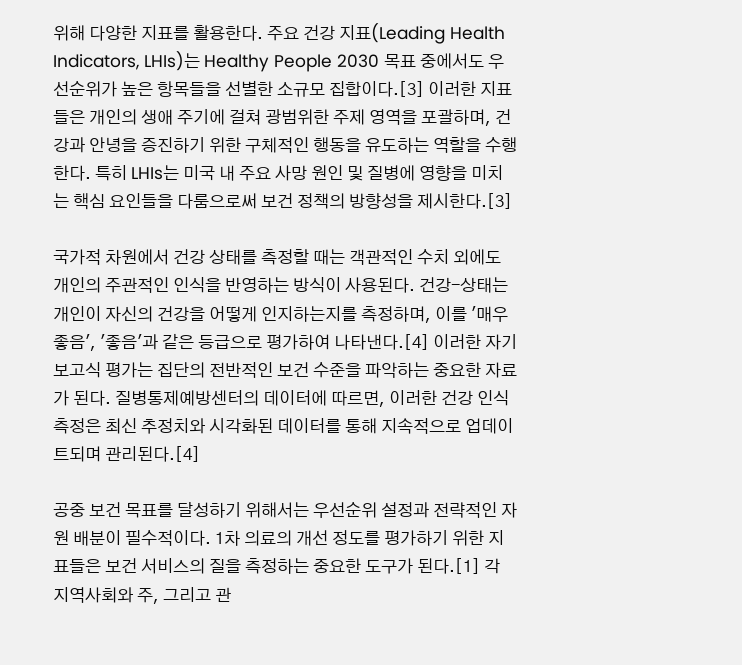위해 다양한 지표를 활용한다. 주요 건강 지표(Leading Health Indicators, LHIs)는 Healthy People 2030 목표 중에서도 우선순위가 높은 항목들을 선별한 소규모 집합이다.[3] 이러한 지표들은 개인의 생애 주기에 걸쳐 광범위한 주제 영역을 포괄하며, 건강과 안녕을 증진하기 위한 구체적인 행동을 유도하는 역할을 수행한다. 특히 LHIs는 미국 내 주요 사망 원인 및 질병에 영향을 미치는 핵심 요인들을 다룸으로써 보건 정책의 방향성을 제시한다.[3]

국가적 차원에서 건강 상태를 측정할 때는 객관적인 수치 외에도 개인의 주관적인 인식을 반영하는 방식이 사용된다. 건강-상태는 개인이 자신의 건강을 어떻게 인지하는지를 측정하며, 이를 '매우 좋음', '좋음'과 같은 등급으로 평가하여 나타낸다.[4] 이러한 자기 보고식 평가는 집단의 전반적인 보건 수준을 파악하는 중요한 자료가 된다. 질병통제예방센터의 데이터에 따르면, 이러한 건강 인식 측정은 최신 추정치와 시각화된 데이터를 통해 지속적으로 업데이트되며 관리된다.[4]

공중 보건 목표를 달성하기 위해서는 우선순위 설정과 전략적인 자원 배분이 필수적이다. 1차 의료의 개선 정도를 평가하기 위한 지표들은 보건 서비스의 질을 측정하는 중요한 도구가 된다.[1] 각 지역사회와 주, 그리고 관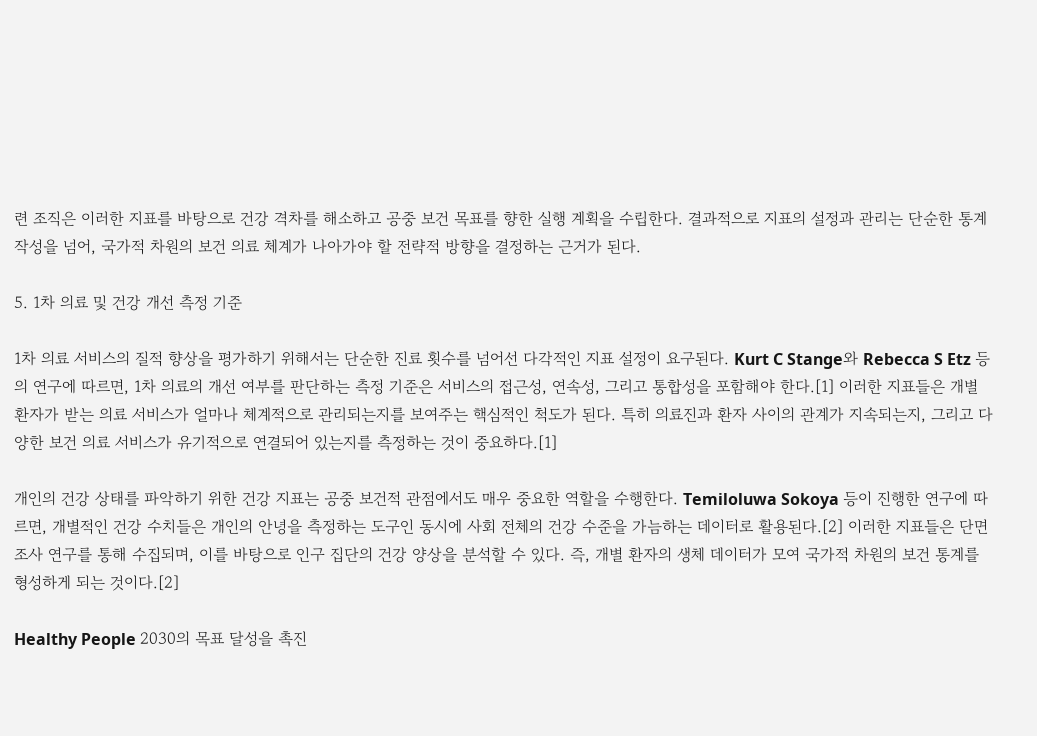련 조직은 이러한 지표를 바탕으로 건강 격차를 해소하고 공중 보건 목표를 향한 실행 계획을 수립한다. 결과적으로 지표의 설정과 관리는 단순한 통계 작성을 넘어, 국가적 차원의 보건 의료 체계가 나아가야 할 전략적 방향을 결정하는 근거가 된다.

5. 1차 의료 및 건강 개선 측정 기준

1차 의료 서비스의 질적 향상을 평가하기 위해서는 단순한 진료 횟수를 넘어선 다각적인 지표 설정이 요구된다. Kurt C Stange와 Rebecca S Etz 등의 연구에 따르면, 1차 의료의 개선 여부를 판단하는 측정 기준은 서비스의 접근성, 연속성, 그리고 통합성을 포함해야 한다.[1] 이러한 지표들은 개별 환자가 받는 의료 서비스가 얼마나 체계적으로 관리되는지를 보여주는 핵심적인 척도가 된다. 특히 의료진과 환자 사이의 관계가 지속되는지, 그리고 다양한 보건 의료 서비스가 유기적으로 연결되어 있는지를 측정하는 것이 중요하다.[1]

개인의 건강 상태를 파악하기 위한 건강 지표는 공중 보건적 관점에서도 매우 중요한 역할을 수행한다. Temiloluwa Sokoya 등이 진행한 연구에 따르면, 개별적인 건강 수치들은 개인의 안녕을 측정하는 도구인 동시에 사회 전체의 건강 수준을 가늠하는 데이터로 활용된다.[2] 이러한 지표들은 단면 조사 연구를 통해 수집되며, 이를 바탕으로 인구 집단의 건강 양상을 분석할 수 있다. 즉, 개별 환자의 생체 데이터가 모여 국가적 차원의 보건 통계를 형성하게 되는 것이다.[2]

Healthy People 2030의 목표 달성을 촉진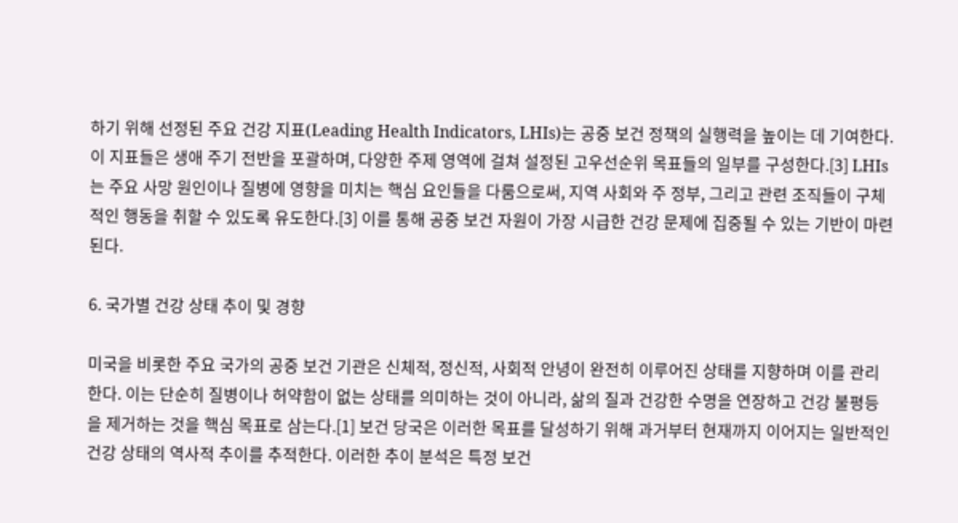하기 위해 선정된 주요 건강 지표(Leading Health Indicators, LHIs)는 공중 보건 정책의 실행력을 높이는 데 기여한다. 이 지표들은 생애 주기 전반을 포괄하며, 다양한 주제 영역에 걸쳐 설정된 고우선순위 목표들의 일부를 구성한다.[3] LHIs는 주요 사망 원인이나 질병에 영향을 미치는 핵심 요인들을 다룸으로써, 지역 사회와 주 정부, 그리고 관련 조직들이 구체적인 행동을 취할 수 있도록 유도한다.[3] 이를 통해 공중 보건 자원이 가장 시급한 건강 문제에 집중될 수 있는 기반이 마련된다.

6. 국가별 건강 상태 추이 및 경향

미국을 비롯한 주요 국가의 공중 보건 기관은 신체적, 정신적, 사회적 안녕이 완전히 이루어진 상태를 지향하며 이를 관리한다. 이는 단순히 질병이나 허약함이 없는 상태를 의미하는 것이 아니라, 삶의 질과 건강한 수명을 연장하고 건강 불평등을 제거하는 것을 핵심 목표로 삼는다.[1] 보건 당국은 이러한 목표를 달성하기 위해 과거부터 현재까지 이어지는 일반적인 건강 상태의 역사적 추이를 추적한다. 이러한 추이 분석은 특정 보건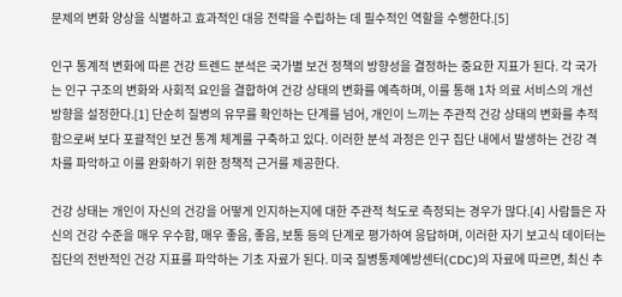문제의 변화 양상을 식별하고 효과적인 대응 전략을 수립하는 데 필수적인 역할을 수행한다.[5]

인구 통계적 변화에 따른 건강 트렌드 분석은 국가별 보건 정책의 방향성을 결정하는 중요한 지표가 된다. 각 국가는 인구 구조의 변화와 사회적 요인을 결합하여 건강 상태의 변화를 예측하며, 이를 통해 1차 의료 서비스의 개선 방향을 설정한다.[1] 단순히 질병의 유무를 확인하는 단계를 넘어, 개인이 느끼는 주관적 건강 상태의 변화를 추적함으로써 보다 포괄적인 보건 통계 체계를 구축하고 있다. 이러한 분석 과정은 인구 집단 내에서 발생하는 건강 격차를 파악하고 이를 완화하기 위한 정책적 근거를 제공한다.

건강 상태는 개인이 자신의 건강을 어떻게 인지하는지에 대한 주관적 척도로 측정되는 경우가 많다.[4] 사람들은 자신의 건강 수준을 매우 우수함, 매우 좋음, 좋음, 보통 등의 단계로 평가하여 응답하며, 이러한 자기 보고식 데이터는 집단의 전반적인 건강 지표를 파악하는 기초 자료가 된다. 미국 질병통제예방센터(CDC)의 자료에 따르면, 최신 추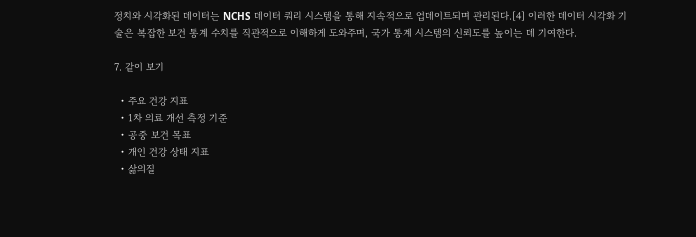정치와 시각화된 데이터는 NCHS 데이터 쿼리 시스템을 통해 지속적으로 업데이트되며 관리된다.[4] 이러한 데이터 시각화 기술은 복잡한 보건 통계 수치를 직관적으로 이해하게 도와주며, 국가 통계 시스템의 신뢰도를 높이는 데 기여한다.

7. 같이 보기

  • 주요 건강 지표
  • 1차 의료 개선 측정 기준
  • 공중 보건 목표
  • 개인 건강 상태 지표
  • 삶의질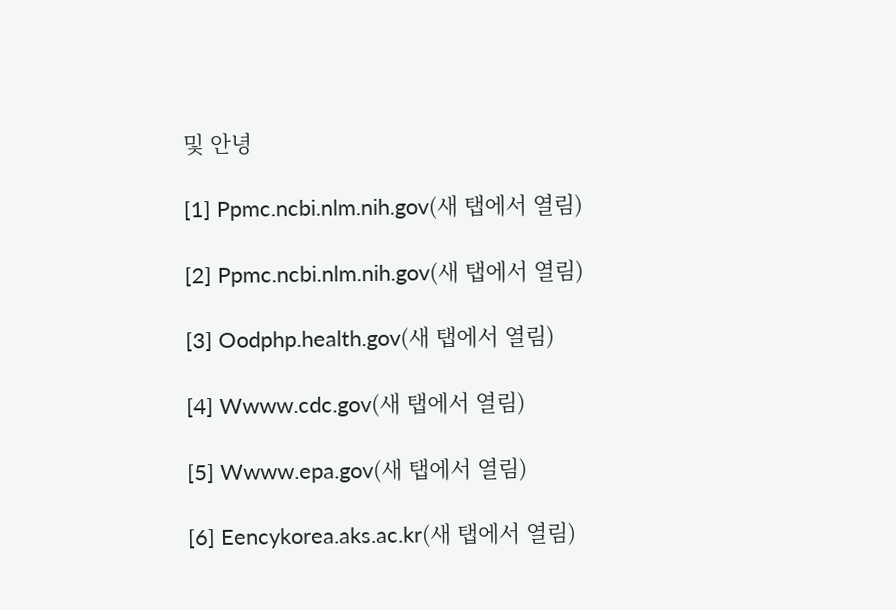및 안녕

[1] Ppmc.ncbi.nlm.nih.gov(새 탭에서 열림)

[2] Ppmc.ncbi.nlm.nih.gov(새 탭에서 열림)

[3] Oodphp.health.gov(새 탭에서 열림)

[4] Wwww.cdc.gov(새 탭에서 열림)

[5] Wwww.epa.gov(새 탭에서 열림)

[6] Eencykorea.aks.ac.kr(새 탭에서 열림)